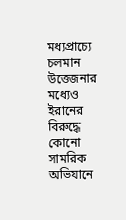মধ্যপ্রাচ্যে চলমান উত্তেজনার মধ্যেও ইরানের বিরুদ্ধে কোনো সামরিক অভিযানে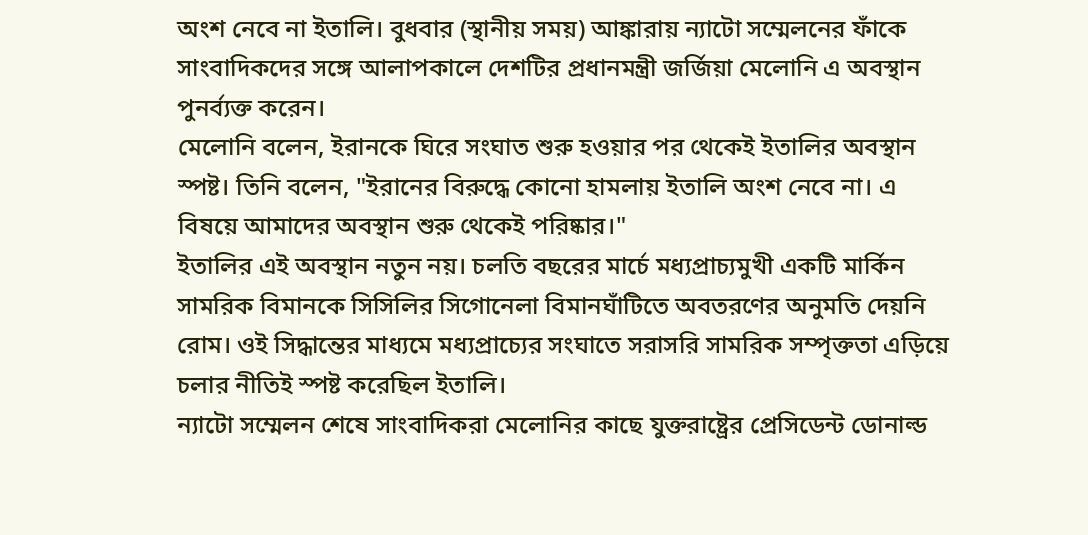অংশ নেবে না ইতালি। বুধবার (স্থানীয় সময়) আঙ্কারায় ন্যাটো সম্মেলনের ফাঁকে সাংবাদিকদের সঙ্গে আলাপকালে দেশটির প্রধানমন্ত্রী জর্জিয়া মেলোনি এ অবস্থান পুনর্ব্যক্ত করেন।
মেলোনি বলেন, ইরানকে ঘিরে সংঘাত শুরু হওয়ার পর থেকেই ইতালির অবস্থান স্পষ্ট। তিনি বলেন, "ইরানের বিরুদ্ধে কোনো হামলায় ইতালি অংশ নেবে না। এ বিষয়ে আমাদের অবস্থান শুরু থেকেই পরিষ্কার।"
ইতালির এই অবস্থান নতুন নয়। চলতি বছরের মার্চে মধ্যপ্রাচ্যমুখী একটি মার্কিন সামরিক বিমানকে সিসিলির সিগোনেলা বিমানঘাঁটিতে অবতরণের অনুমতি দেয়নি রোম। ওই সিদ্ধান্তের মাধ্যমে মধ্যপ্রাচ্যের সংঘাতে সরাসরি সামরিক সম্পৃক্ততা এড়িয়ে চলার নীতিই স্পষ্ট করেছিল ইতালি।
ন্যাটো সম্মেলন শেষে সাংবাদিকরা মেলোনির কাছে যুক্তরাষ্ট্রের প্রেসিডেন্ট ডোনাল্ড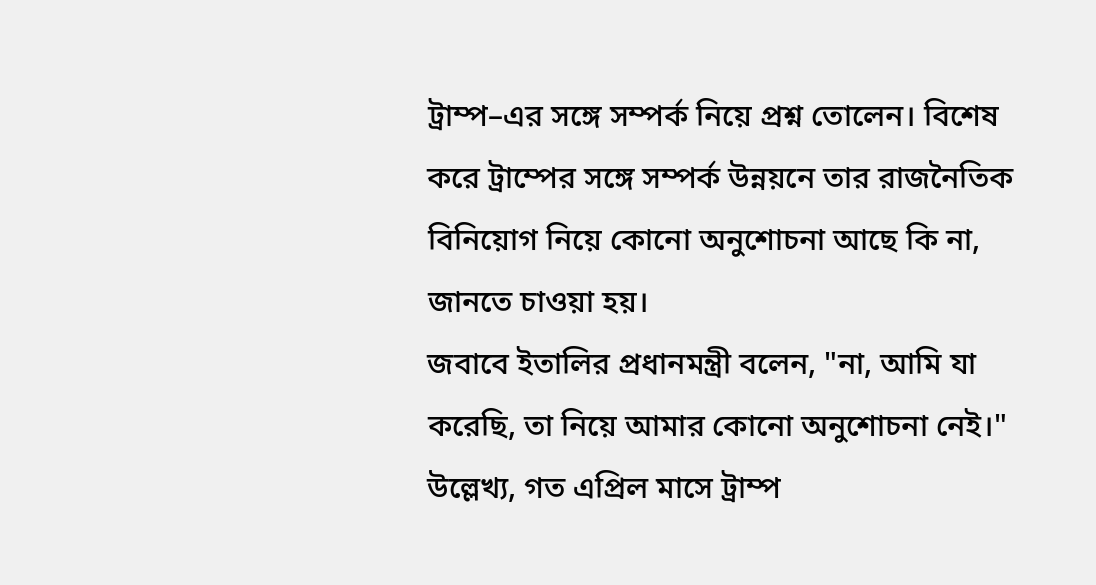ট্রাম্প–এর সঙ্গে সম্পর্ক নিয়ে প্রশ্ন তোলেন। বিশেষ করে ট্রাম্পের সঙ্গে সম্পর্ক উন্নয়নে তার রাজনৈতিক বিনিয়োগ নিয়ে কোনো অনুশোচনা আছে কি না, জানতে চাওয়া হয়।
জবাবে ইতালির প্রধানমন্ত্রী বলেন, "না, আমি যা করেছি, তা নিয়ে আমার কোনো অনুশোচনা নেই।"
উল্লেখ্য, গত এপ্রিল মাসে ট্রাম্প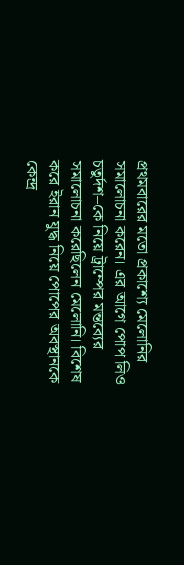প্রথমবারের মতো প্রকাশ্যে মেলোনির সমালোচনা করেন। এর আগে পোপ লিও চতুর্দশ–কে নিয়ে ট্রাম্পের মন্তব্যের সমালোচনা করেছিলেন মেলোনি। বিশেষ করে ইরান যুদ্ধ নিয়ে পোপের অবস্থানকে কেন্দ্র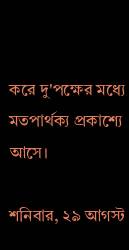করে দু'পক্ষের মধ্যে মতপার্থক্য প্রকাশ্যে আসে।

শনিবার, ২৯ আগস্ট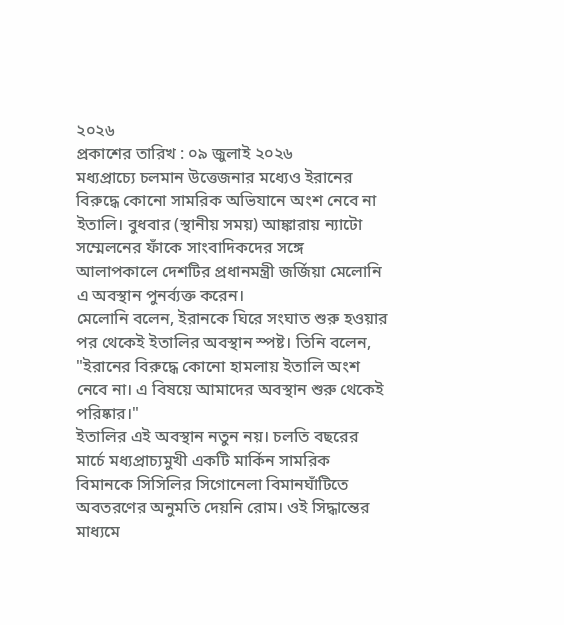২০২৬
প্রকাশের তারিখ : ০৯ জুলাই ২০২৬
মধ্যপ্রাচ্যে চলমান উত্তেজনার মধ্যেও ইরানের বিরুদ্ধে কোনো সামরিক অভিযানে অংশ নেবে না ইতালি। বুধবার (স্থানীয় সময়) আঙ্কারায় ন্যাটো সম্মেলনের ফাঁকে সাংবাদিকদের সঙ্গে আলাপকালে দেশটির প্রধানমন্ত্রী জর্জিয়া মেলোনি এ অবস্থান পুনর্ব্যক্ত করেন।
মেলোনি বলেন, ইরানকে ঘিরে সংঘাত শুরু হওয়ার পর থেকেই ইতালির অবস্থান স্পষ্ট। তিনি বলেন, "ইরানের বিরুদ্ধে কোনো হামলায় ইতালি অংশ নেবে না। এ বিষয়ে আমাদের অবস্থান শুরু থেকেই পরিষ্কার।"
ইতালির এই অবস্থান নতুন নয়। চলতি বছরের মার্চে মধ্যপ্রাচ্যমুখী একটি মার্কিন সামরিক বিমানকে সিসিলির সিগোনেলা বিমানঘাঁটিতে অবতরণের অনুমতি দেয়নি রোম। ওই সিদ্ধান্তের মাধ্যমে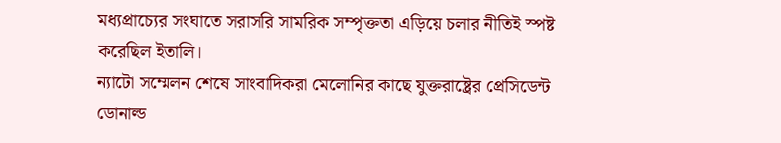মধ্যপ্রাচ্যের সংঘাতে সরাসরি সামরিক সম্পৃক্ততা এড়িয়ে চলার নীতিই স্পষ্ট করেছিল ইতালি।
ন্যাটো সম্মেলন শেষে সাংবাদিকরা মেলোনির কাছে যুক্তরাষ্ট্রের প্রেসিডেন্ট ডোনাল্ড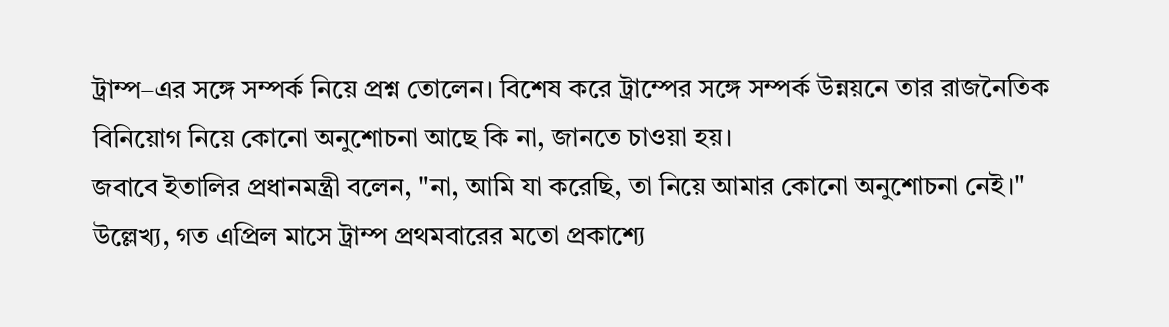ট্রাম্প–এর সঙ্গে সম্পর্ক নিয়ে প্রশ্ন তোলেন। বিশেষ করে ট্রাম্পের সঙ্গে সম্পর্ক উন্নয়নে তার রাজনৈতিক বিনিয়োগ নিয়ে কোনো অনুশোচনা আছে কি না, জানতে চাওয়া হয়।
জবাবে ইতালির প্রধানমন্ত্রী বলেন, "না, আমি যা করেছি, তা নিয়ে আমার কোনো অনুশোচনা নেই।"
উল্লেখ্য, গত এপ্রিল মাসে ট্রাম্প প্রথমবারের মতো প্রকাশ্যে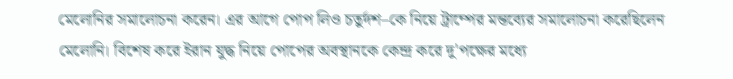মেলোনির সমালোচনা করেন। এর আগে পোপ লিও চতুর্দশ–কে নিয়ে ট্রাম্পের মন্তব্যের সমালোচনা করেছিলেন মেলোনি। বিশেষ করে ইরান যুদ্ধ নিয়ে পোপের অবস্থানকে কেন্দ্র করে দু'পক্ষের মধ্যে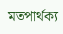মতপার্থক্য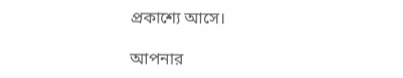প্রকাশ্যে আসে।

আপনার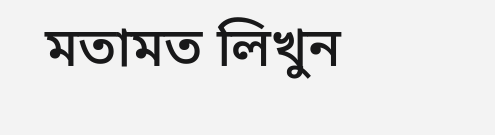মতামত লিখুন